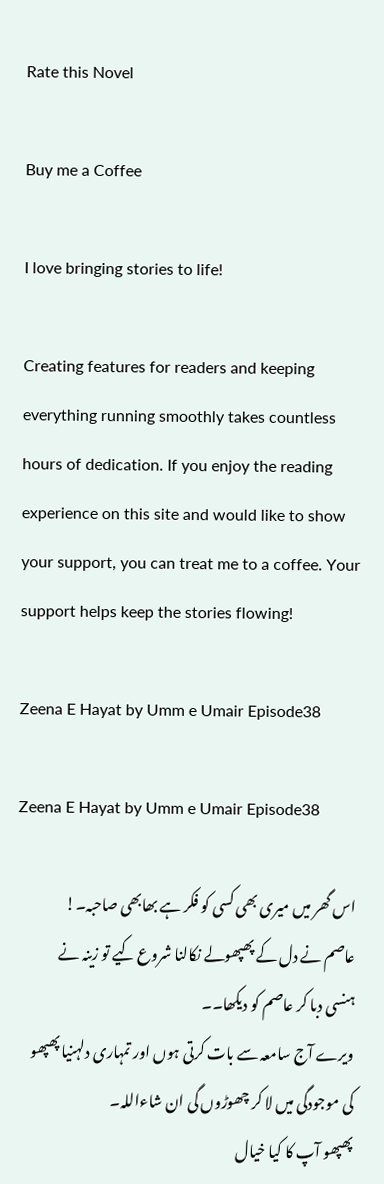Rate this Novel

Buy me a Coffee

I love bringing stories to life!

Creating features for readers and keeping everything running smoothly takes countless hours of dedication. If you enjoy the reading experience on this site and would like to show your support, you can treat me to a coffee. Your support helps keep the stories flowing!

Zeena E Hayat by Umm e Umair Episode38

Zeena E Hayat by Umm e Umair Episode38

اس گھر میں میری بھی کسی کو فکر ہے بھابھی صاحبہ۔! عاصم نے دل کے پھپھولے نکالنا شروع کیے تو زینہ نے ہنسی دبا کر عاصم کو دیکھا۔۔
ویرے آج سامعہ سے بات کرتی ہوں اور تمہاری دلہنیا پھپھو کی موجودگی میں لا کر چھوڑوں گی ان شاءاللہ۔
پھپھو آپ کا کیا خیال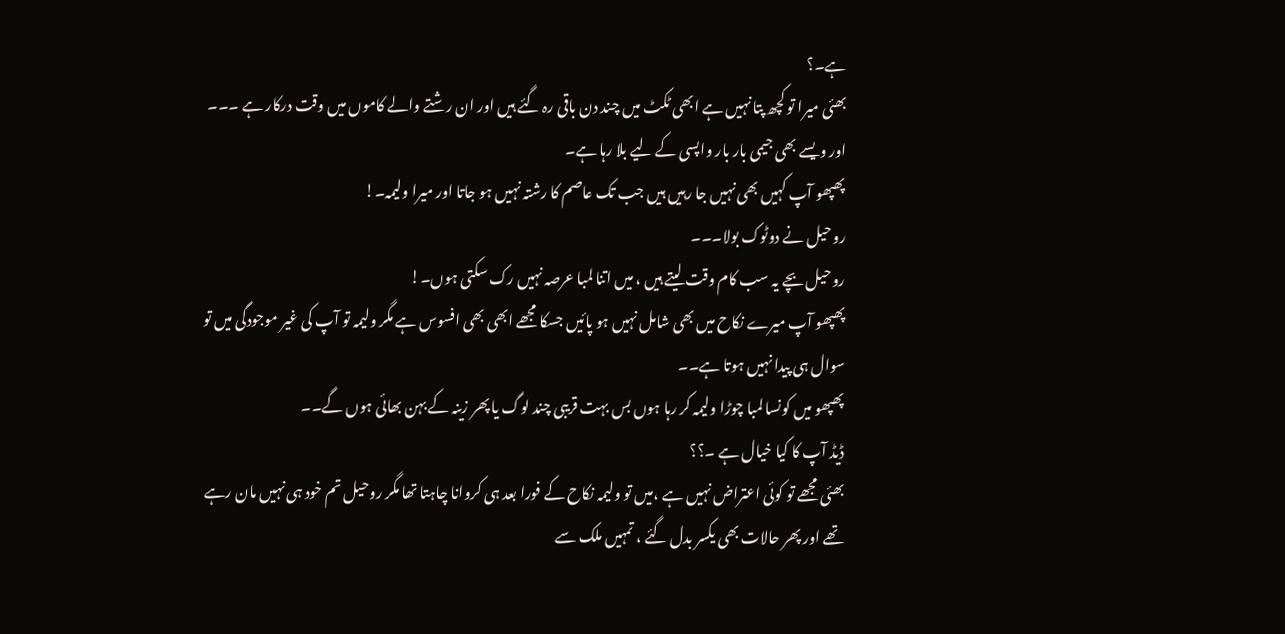ہے۔؟
بھئی میرا تو کچھ پتا نہیں ہے ابھی ٹکٹ میں چند دن باقی رہ گئے ہیں اور ان رشتے والے کاموں میں وقت درکار ہے ۔۔۔
اور ویسے بھی جیمی بار بار واپسی کے لیے بلا رہا ہے۔
پھپھو آپ کہیں بھی نہیں جا رہیں ہیں جب تک عاصم کا رشتہ نہیں ہو جاتا اور میرا ولیمہ۔!
روحیل نے دوٹوک بولا۔۔۔
روحیل بچے یہ سب کام وقت لیتے ہیں ، میں اتنا لمبا عرصہ نہیں رک سکتی ہوں۔!
پھپھو آپ میرے نکاح میں بھی شامل نہیں ہو پائیں جسکا مجھے ابھی بھی افسوس ہے مگر ولیمہ تو آپ کی غیر موجودگی میں تو سوال ہی پیدا نہیں ہوتا ہے۔۔
پھپھو میں کونسا لمبا چوڑا ولیمہ کر رہا ہوں بس بہت قریبی چند لوگ یا پھر زینہ کے بہن بھائی ہوں گے۔۔
ڈیڈ آپ کا کیا خیال ہے ۔؟؟
بھئی مجھے تو کوئی اعتراض نہیں ہے ،میں تو ولیمہ نکاح کے فورا بعد ہی کروانا چاہتا تھا مگر روحیل تم خود ہی نہیں مان رہے تھے اور پھر حالات بھی یکسر بدل گئے ، تمہیں ملک سے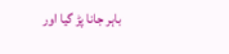باہر جانا پڑ گیا اور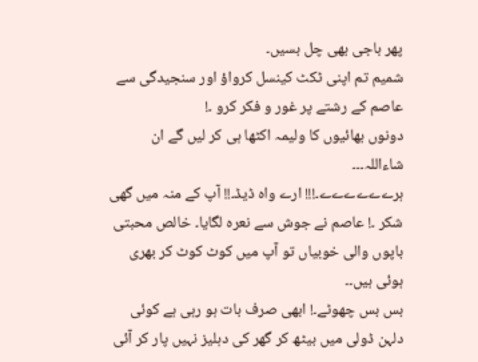پھر باجی بھی چل بسیں۔
شمیم تم اپنی ٹکٹ کینسل کرواؤ اور سنجیدگی سے عاصم کے رشتے پر غور و فکر کرو ۔!
دونوں بھائیوں کا ولیمہ اکٹھا ہی کر لیں گے ان شاءاللہ۔۔۔
ہرےےےےےے۔!!! ارے واہ ڈیڈ۔!! آپ کے منہ میں گھی شکر ۔! عاصم نے جوش سے نعرہ لگایا۔ خالص محبتی باپوں والی خوبیاں تو آپ میں کوٹ کوٹ کر بھری ہوئی ہیں۔۔
بس بس چھوٹے۔! ابھی صرف بات ہو رہی ہے کوئی دلہن ڈولی میں بیٹھ کر گھر کی دہلیز نہیں پار کر آئی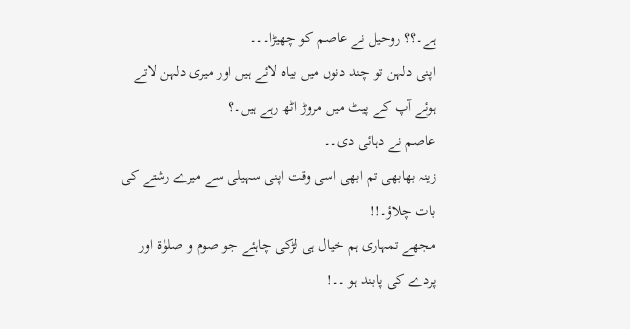ہے۔؟؟ روحیل نے عاصم کو چھیڑا۔۔۔
اپنی دلہن تو چند دنوں میں بیاہ لائے ہیں اور میری دلہن لاتے ہوئے آپ کے پیٹ میں مروڑ اٹھ رہے ہیں۔؟
عاصم نے دہائی دی۔۔
زینہ بھابھی تم ابھی اسی وقت اپنی سہیلی سے میرے رشتے کی بات چلاؤ۔!!
مجھے تمہاری ہم خیال ہی لڑکی چاہئے جو صوم و صلوٰۃ اور پردے کی پابند ہو ۔۔!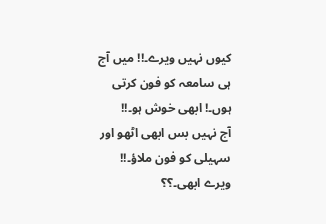کیوں نہیں ویرے۔!! میں آج ہی سامعہ کو فون کرتی ہوں۔! ابھی خوش ہو۔!!
آج نہیں بس ابھی اٹھو اور سہیلی کو فون ملاؤ۔!!
ویرے ابھی۔؟؟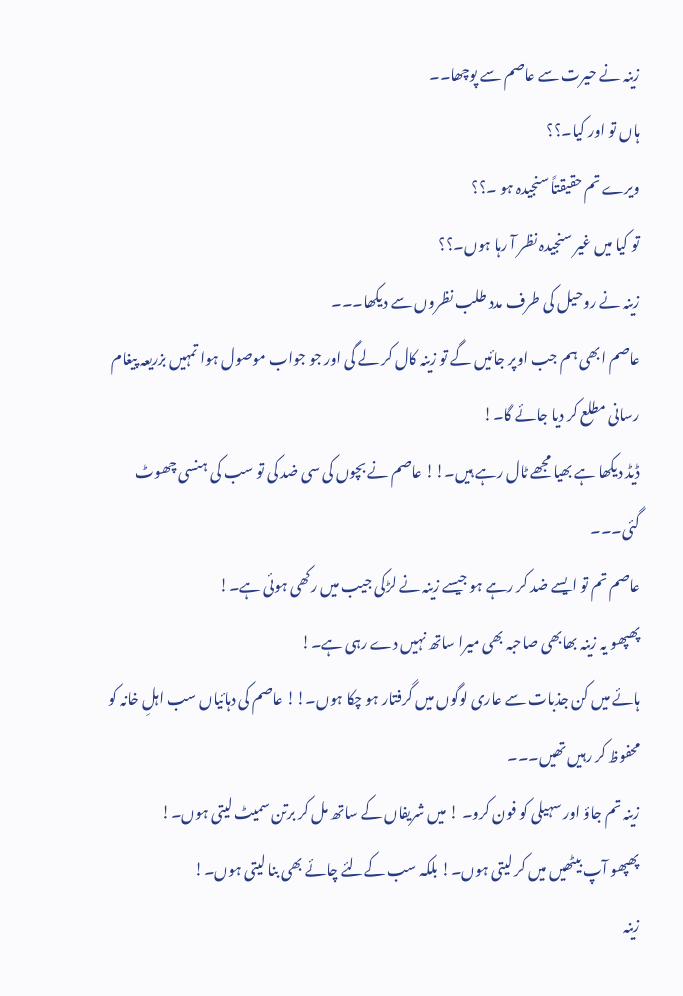زینہ نے حیرت سے عاصم سے پوچھا۔۔
ہاں تو اور کیا۔؟؟
ویرے تم حقیقتاً سنجیدہ ہو ۔؟؟
تو کیا میں غیر سنجیدہ نظر آ رہا ہوں۔؟؟
زینہ نے روحیل کی طرف مدد طلب نظروں سے دیکھا۔۔۔
عاصم ابھی ہم جب اوپر جائیں گے تو زینہ کال کر لے گی اور جو جواب موصول ہوا تمہیں بزریعہ پیغام رسانی مطلع کر دیا جائے گا۔!
ڈیڈ دیکھا ہے بھیا مجھے ٹال رہے ہیں۔!! عاصم نے بچوں کی سی ضد کی تو سب کی ہنسی چھوٹ گئی۔۔۔
عاصم تم تو ایسے ضد کر رہے ہو جیسے زینہ نے لڑکی جیب میں رکھی ہوئی ہے۔!
پھپھو یہ زینہ بھابھی صاحبہ بھی میرا ساتھ نہیں دے رہی ہے۔!
ہائے میں کن جذبات سے عاری لوگوں میں گرفتار ہو چکا ہوں۔!! عاصم کی دہائیاں سب اہلِ خانہ کو محفوظ کر رہیں تھیں۔۔۔
زینہ تم جاؤ اور سہیلی کو فون کرو۔ ! میں شریفاں کے ساتھ مل کر برتن سمیٹ لیتی ہوں۔!
پھپھو آپ بیٹھیں میں کر لیتی ہوں۔! بلکہ سب کےلئے چائے بھی بنا لیتی ہوں۔!
زینہ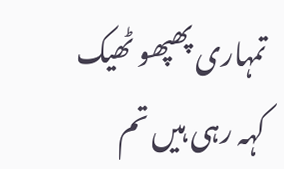تمہاری پھپھو ٹھیک کہہ رہی ہیں تم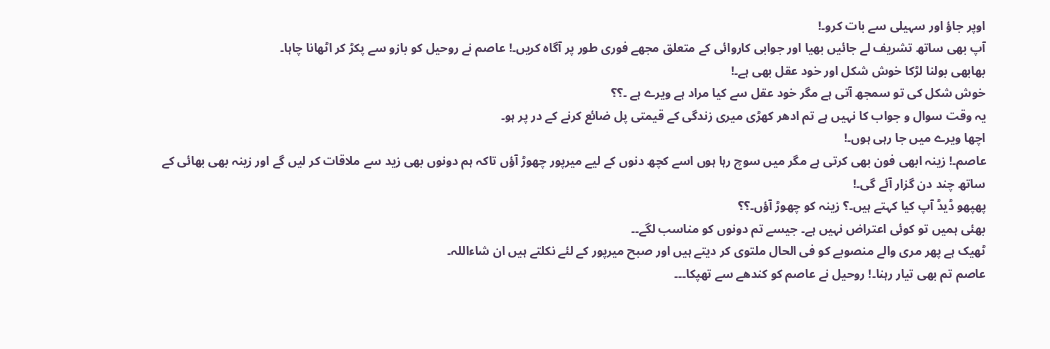اوپر جاؤ اور سہیلی سے بات کرو۔!
آپ بھی ساتھ تشریف لے جائیں بھیا اور جوابی کاروائی کے متعلق مجھے فوری طور پر آگاہ کریں۔! عاصم نے روحیل کو بازو سے پکڑ کر اٹھانا چاہا۔
بھابھی بولنا لڑکا خوش شکل اور خود عقل بھی ہے۔!
خوش شکل کی تو سمجھ آتی ہے مگر خود عقل سے کیا مراد ہے ویرے ہے ۔؟؟
یہ وقت سوال و جواب کا نہیں ہے تم ادھر کھڑی میری زندگی کے قیمتی پل ضائع کرنے کے در پر ہو۔
اچھا ویرے میں جا رہی ہوں۔!
عاصم۔! زینہ ابھی فون بھی کرتی ہے مگر میں سوچ رہا ہوں اسے کچھ دنوں کے لیے میرپور چھوڑ آؤں تاکہ ہم دونوں بھی زید سے ملاقات کر لیں گے اور زینہ بھی بھائی کے ساتھ چند دن گزار آئے گی۔!
پھپھو ڈیڈ آپ کیا کہتے ہیں۔؟ زینہ کو چھوڑ آؤں۔؟؟
بھئی ہمیں تو کوئی اعتراض نہیں ہے۔ جیسے تم دونوں کو مناسب لگے۔۔
ٹھیک ہے پھر مری والے منصوبے کو فی الحال ملتوی کر دیتے ہیں اور صبح میرپور کے لئے نکلتے ہیں ان شاءاللہ۔
عاصم تم بھی تیار رہنا۔! روحیل نے عاصم کو کندھے سے تھپکا۔۔۔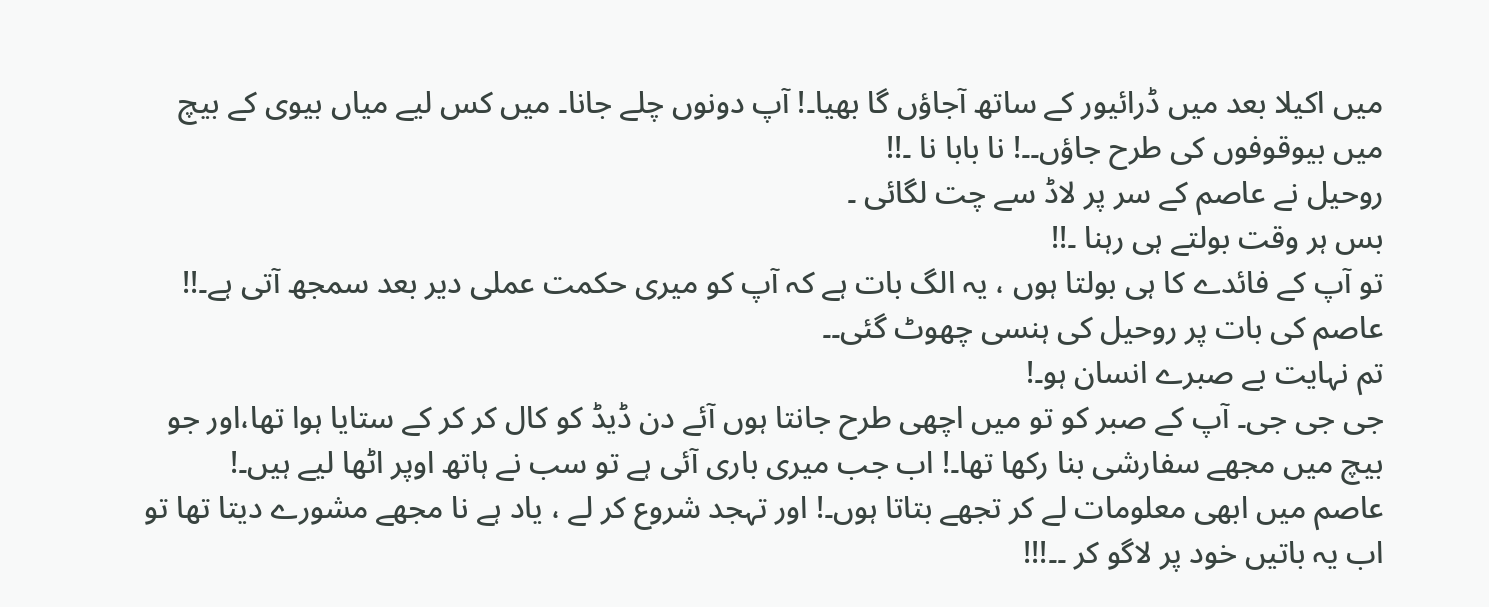میں اکیلا بعد میں ڈرائیور کے ساتھ آجاؤں گا بھیا۔! آپ دونوں چلے جانا۔ میں کس لیے میاں بیوی کے بیچ میں بیوقوفوں کی طرح جاؤں۔۔! نا بابا نا ۔!!
روحیل نے عاصم کے سر پر لاڈ سے چت لگائی ۔
بس ہر وقت بولتے ہی رہنا ۔!!
تو آپ کے فائدے کا ہی بولتا ہوں ، یہ الگ بات ہے کہ آپ کو میری حکمت عملی دیر بعد سمجھ آتی ہے۔!!
عاصم کی بات پر روحیل کی ہنسی چھوٹ گئی۔۔
تم نہایت بے صبرے انسان ہو۔!
جی جی جی۔ آپ کے صبر کو تو میں اچھی طرح جانتا ہوں آئے دن ڈیڈ کو کال کر کر کے ستایا ہوا تھا،اور جو بیچ میں مجھے سفارشی بنا رکھا تھا۔! اب جب میری باری آئی ہے تو سب نے ہاتھ اوپر اٹھا لیے ہیں۔!
عاصم میں ابھی معلومات لے کر تجھے بتاتا ہوں۔! اور تہجد شروع کر لے ، یاد ہے نا مجھے مشورے دیتا تھا تو اب یہ باتیں خود پر لاگو کر ۔۔!!!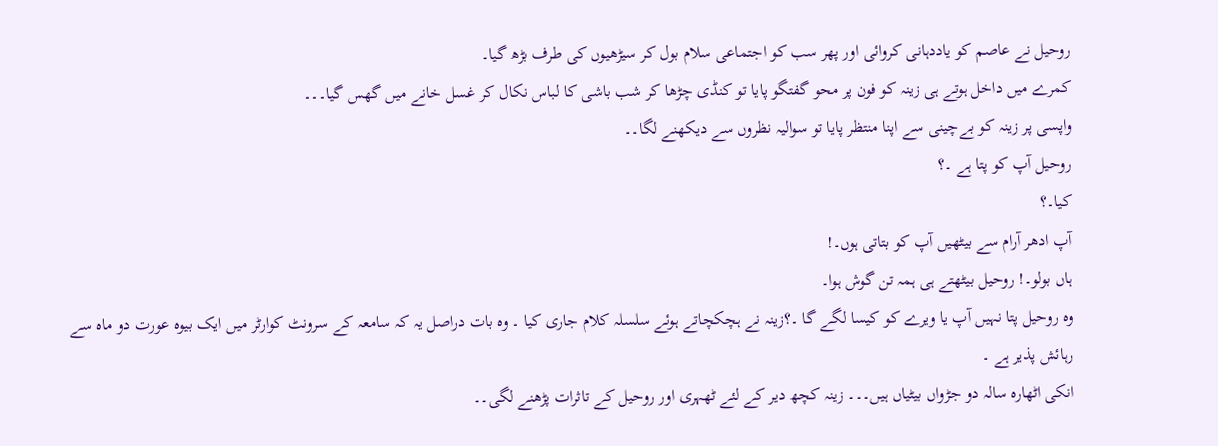روحیل نے عاصم کو یاددہانی کروائی اور پھر سب کو اجتماعی سلام بول کر سیڑھیوں کی طرف بڑھ گیا۔
کمرے میں داخل ہوتے ہی زینہ کو فون پر محو گفتگو پایا تو کنڈی چڑھا کر شب باشی کا لباس نکال کر غسل خانے میں گھس گیا۔۔۔
واپسی پر زینہ کو بےچینی سے اپنا منتظر پایا تو سوالیہ نظروں سے دیکھنے لگا۔۔
روحیل آپ کو پتا ہے ۔؟
کیا۔؟
آپ ادھر آرام سے بیٹھیں آپ کو بتاتی ہوں۔!
ہاں بولو۔! روحیل بیٹھتے ہی ہمہ تن گوش ہوا۔
وہ روحیل پتا نہیں آپ یا ویرے کو کیسا لگے گا ۔؟زینہ نے ہچکچاتے ہوئے سلسلہ کلام جاری کیا ۔ وہ بات دراصل یہ کہ سامعہ کے سرونٹ کوارٹر میں ایک بیوہ عورت دو ماہ سے رہائش پذیر ہے ۔
انکی اٹھارہ سالہ دو جڑواں بیٹیاں ہیں۔۔۔ زینہ کچھ دیر کے لئے ٹھہری اور روحیل کے تاثرات پڑھنے لگی۔۔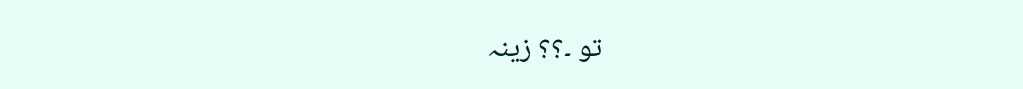تو ۔؟؟ زینہ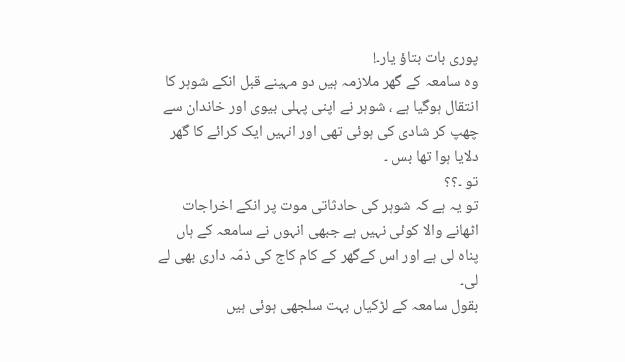پوری بات بتاؤ یار۔!
وہ سامعہ کے گھر ملازمہ ہیں دو مہینے قبل انکے شوہر کا انتقال ہوگیا ہے ، شوہر نے اپنی پہلی بیوی اور خاندان سے چھپ کر شادی کی ہوئی تھی اور انہیں ایک کرائے کا گھر دلایا ہوا تھا بس ۔
تو ۔؟؟
تو یہ ہے کہ شوہر کی حادثاتی موت پر انکے اخراجات اٹھانے والا کوئی نہیں ہے جبھی انہوں نے سامعہ کے ہاں پناہ لی ہے اور اس کےگھر کے کام کاج کی ذمّہ داری بھی لے لی۔
بقول سامعہ کے لڑکیاں بہت سلجھی ہوئی ہیں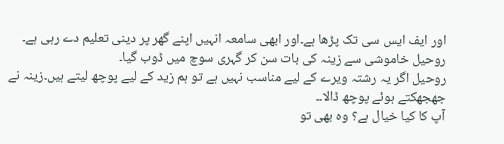اور ایف ایس سی تک پڑھا ہے۔اور ابھی سامعہ انہیں اپنے گھر پر دینی تعلیم دے رہی ہے۔
روحیل خاموشی سے زینہ کی بات سن کر گہری سوچ میں ڈوب گیا۔
روحیل اگر یہ رشتہ ویرے کے لیے مناسب نہیں ہے تو ہم زید کے لیے پوچھ لیتے ہیں۔زینہ نے جھجھکتے ہوئے پوچھ ڈالا۔۔
آپ کا کیا خیال ہے؟ وہ بھی تو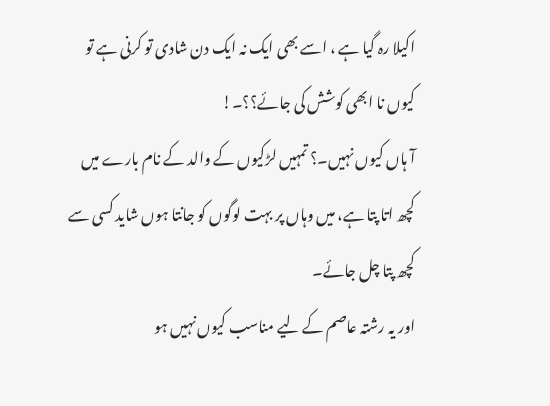اکیلا رہ گیا ہے ، اسے بھی ایک نہ ایک دن شادی تو کرنی ہے تو کیوں نا ابھی کوشش کی جائے؟؟۔!
آ ہاں کیوں نہیں۔؟ تمہیں لڑکیوں کے والد کے نام بارے میں کچھ اتا پتا ہے، میں وہاں پر بہت لوگوں کو جانتا ہوں شاید کسی سے کچھ پتا چل جائے۔
اور یہ رشتہ عاصم کے لیے مناسب کیوں نہیں ہو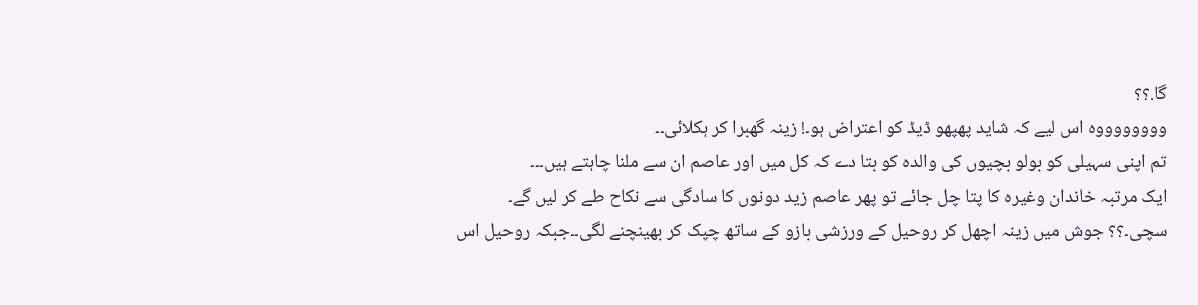گا.؟؟
ووووووووہ اس لیے کہ شاید پھپھو ڈیڈ کو اعتراض ہو۔! زینہ گھبرا کر ہکلائی۔۔
تم اپنی سہیلی کو بولو بچیوں کی والدہ کو بتا دے کہ کل میں اور عاصم ان سے ملنا چاہتے ہیں۔۔۔
ایک مرتبہ خاندان وغیرہ کا پتا چل جائے تو پھر عاصم زید دونوں کا سادگی سے نکاح طے کر لیں گے۔
سچی۔؟؟ جوش میں زینہ اچھل کر روحیل کے ورزشی بازو کے ساتھ چپک کر بھینچنے لگی۔۔جبکہ روحیل اس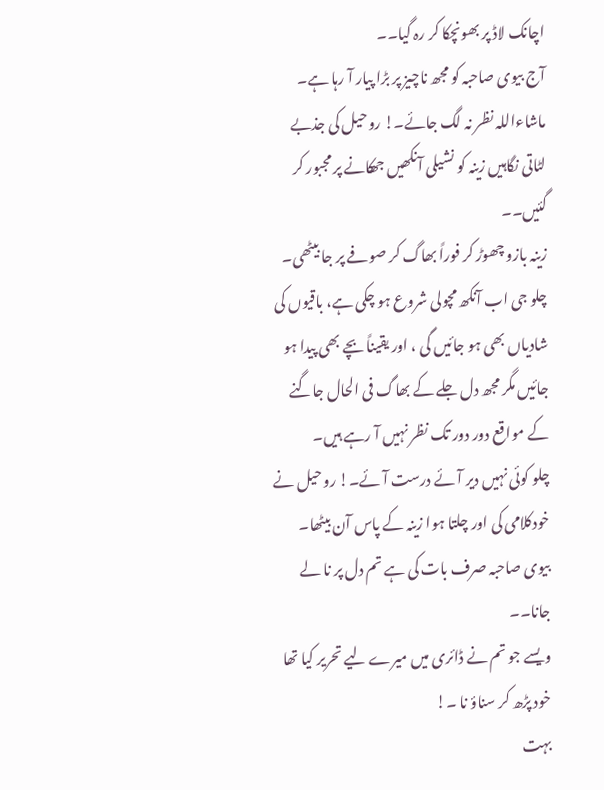اچانک لاڈ پر بھونچکا کر رہ گیا۔۔
آج بیوی صاحبہ کو مجھ ناچیز پر بڑا پیار آ رہا ہے۔ ماشاءاللہ نظر نہ لگ جائے۔! روحیل کی جذبے لٹاتی نگاہیں زینہ کو نشیلی آنکھیں جھکانے پر مجبور کر گئیں۔۔
زینہ بازو چھوڑ کر فوراً بھاگ کر صوفے پر جا بیٹھی۔
چلو جی اب آنکھ مچولی شروع ہو چکی ہے، باقیوں کی شادیاں بھی ہو جائیں گی ، اور یقیناً بچے بھی پیدا ہو جائیں مگر مجھ دل جلے کے بھاگ فی الحال جاگنے کے مواقع دور دور تک نظر نہیں آ رہے ہیں۔
چلو کوئی نہیں دیر آئے درست آئے۔! روحیل نے خودکلامی کی اور چلتا ہوا زینہ کے پاس آن بیٹھا۔
بیوی صاحبہ صرف بات کی ہے تم دل پر نا لے جانا۔۔
ویسے جو تم نے ڈائری میں میرے لیے تحریر کیا تھا خود پڑھ کر سناؤ نا ۔!
بہت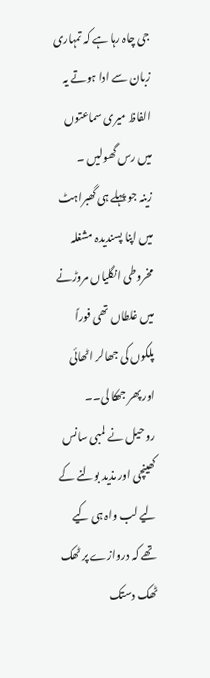جی چاہ رہا ہے کہ تمہاری زبان سے ادا ہوتے یہ الفاظ میری سماعتوں میں رس گھولیں ۔
زینہ جو پہلے ہی گھبراہٹ میں اپنا پسندیدہ مشغلہ مخروطی انگلیاں مروڑنے میں غلطاں تھی فوراً پلکوں کی جھالر اٹھائی اور پھر جھکا لی۔۔
روحیل نے لمبی سانس کھینچی اور مذید بولنے کے لیے لب واہ ہی کیے تھے کہ دروازے پر ٹھک ٹھک دستک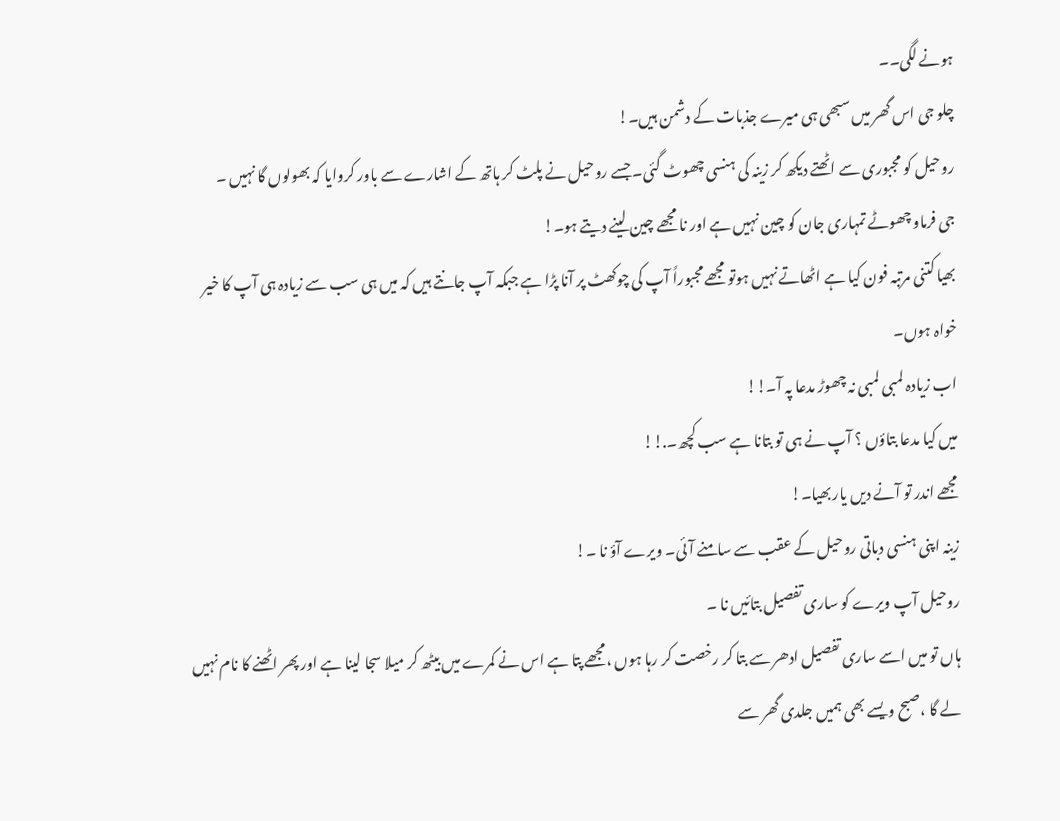ہونے لگی۔۔
چلو جی اس گھر میں سبھی ہی میرے جذبات کے دشمن ہیں۔!
روحیل کو مجبوری سے اٹھتے دیکھ کر زینہ کی ہنسی چھوٹ گئی۔ جسے روحیل نے پلٹ کر ہاتھ کے اشارے سے باور کروایا کہ بھولوں گا نہیں ۔
جی فرماو چھوٹے تمہاری جان کو چین نہیں ہے اور نا مجھے چین لینے دیتے ہو۔!
بھیا کتنی مرتبہ فون کیا ہے اٹھاتے نہیں ہوتو مجھے مجبوراً آپ کی چوکھٹ پر آنا پڑا ہے جبکہ آپ جانتے ہیں کہ میں ہی سب سے زیادہ ہی آپ کا خیر خواہ ہوں۔
اب زیادہ لمبی لمبی نہ چھوڑ مدعا پہ آ۔!!
میں کیا مدعا بتاؤں ؟ آپ نے ہی تو بتانا ہے سب کچھ۔.!!
مجھے اندر تو آنے دیں یار بھیا۔!
زینہ اپنی ہنسی دباتی روحیل کے عقب سے سامنے آئی۔ ویرے آؤ نا ۔!
روحیل آپ ویرے کو ساری تفصیل بتائیں نا ۔
ہاں تو میں اسے ساری تفصیل ادھر سے بتا کر رخصت کر رہا ہوں ،مجھے پتا ہے اس نے کمرے میں بیٹھ کر میلا سجا لینا ہے اور پھر اٹھنے کا نام نہیں لے گا ،صبح ویسے بھی ہمیں جلدی گھر سے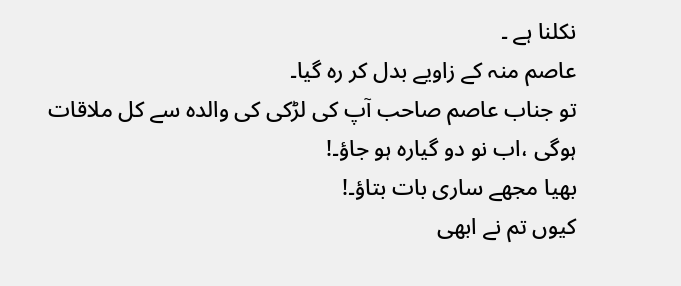نکلنا ہے ۔
عاصم منہ کے زاویے بدل کر رہ گیا۔
تو جناب عاصم صاحب آپ کی لڑکی کی والدہ سے کل ملاقات ہوگی ،اب نو دو گیارہ ہو جاؤ۔!
بھیا مجھے ساری بات بتاؤ۔!
کیوں تم نے ابھی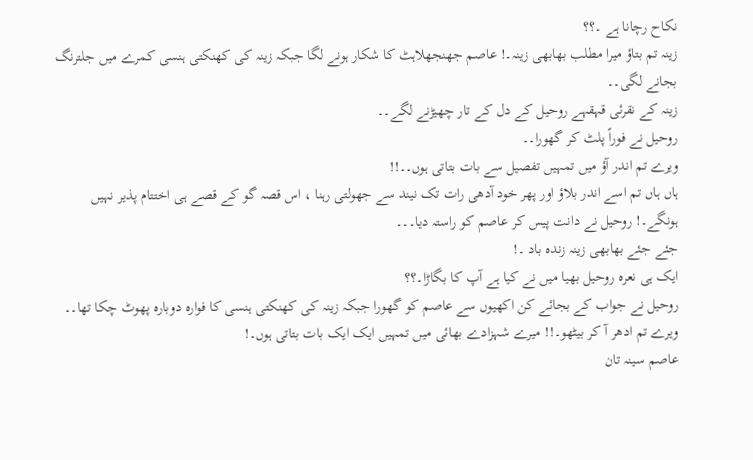نکاح رچانا ہے ۔؟؟
زینہ تم بتاؤ میرا مطلب بھابھی زینہ۔! عاصم جھنجھلاہٹ کا شکار ہونے لگا جبکہ زینہ کی کھنکتی ہنسی کمرے میں جلترنگ بجانے لگی۔۔
زینہ کے نقرئی قہقہے روحیل کے دل کے تار چھیڑنے لگے۔۔
روحیل نے فوراً پلٹ کر گھورا۔۔
ویرے تم اندر آؤ میں تمہیں تفصیل سے بات بتاتی ہوں۔۔!!
ہاں ہاں تم اسے اندر بلاؤ اور پھر خود آدھی رات تک نیند سے جھولتی رہنا ، اس قصہ گو کے قصے ہی اختتام پذیر نہیں ہونگے۔! روحیل نے دانت پیس کر عاصم کو راستہ دیا۔۔۔
جئے جئے بھابھی زینہ زندہ باد ۔!
ایک ہی نعرہ روحیل بھیا میں نے کیا ہے آپ کا بگاڑا۔؟؟
روحیل نے جواب کے بجائے کن اکھیوں سے عاصم کو گھورا جبکہ زینہ کی کھنکتی ہنسی کا فوارہ دوبارہ پھوٹ چکا تھا۔۔
ویرے تم ادھر آ کر بیٹھو۔!! میرے شہزادے بھائی میں تمہیں ایک ایک بات بتاتی ہوں۔!
عاصم سینہ تان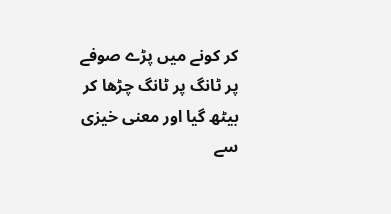کر کونے میں پڑے صوفے پر ٹانگ پر ٹانگ چڑھا کر بیٹھ گیا اور معنی خیزی سے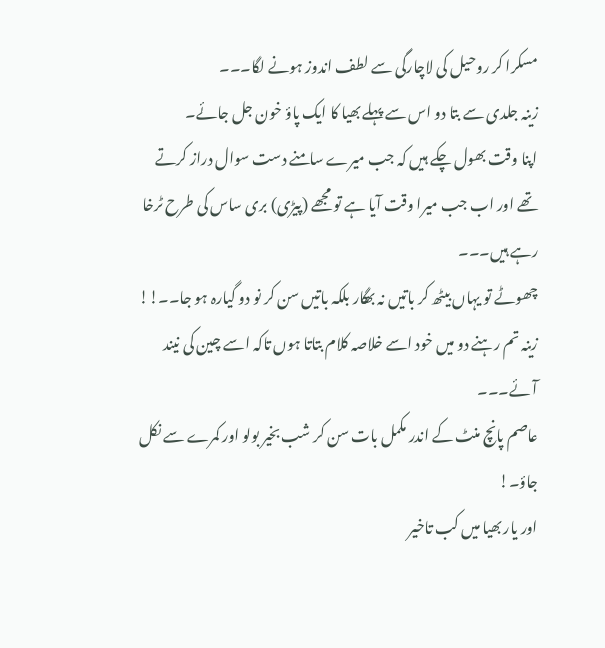مسکرا کر روحیل کی لاچارگی سے لطف اندوز ہونے لگا۔۔۔
زینہ جلدی سے بتا دو اس سے پہلے بھیا کا ایک پاؤ خون جل جائے۔
اپنا وقت بھول چکے ہیں کہ جب میرے سامنے دست سوال دراز کرتے تھے اور اب جب میرا وقت آیا ہے تو مجھے (پیڑی) بری ساس کی طرح ٹرخا رہے ہیں۔۔۔
چھوٹے تو یہاں بیٹھ کر باتیں نہ بھگار بلکہ باتیں سن کر نو دو گیارہ ہو جا۔۔!!
زینہ تم رہنے دو میں خود اسے خلاصہ کلام بتاتا ہوں تاکہ اسے چین کی نیند آئے۔۔۔
عاصم پانچ منٹ کے اندر مکمل بات سن کر شب بخیر بولو اور کمرے سے نکل جاؤ۔!
اور یار بھیا میں کب تاخیر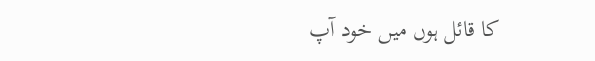کا قائل ہوں میں خود آپ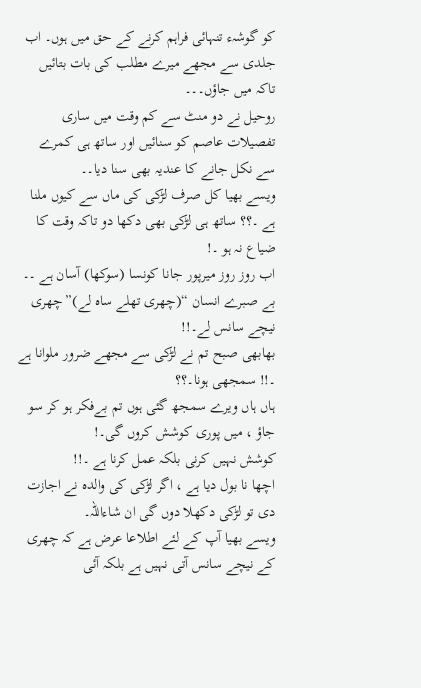کو گوشہء تنہائی فراہم کرنے کے حق میں ہوں۔ اب جلدی سے مجھے میرے مطلب کی بات بتائیں تاکہ میں جاؤں۔۔۔
روحیل نے دو منٹ سے کم وقت میں ساری تفصیلات عاصم کو سنائیں اور ساتھ ہی کمرے سے نکل جانے کا عندیہ بھی سنا دیا۔۔
ویسے بھیا کل صرف لڑکی کی ماں سے کیوں ملنا ہے ۔؟؟ ساتھ ہی لڑکی بھی دکھا دو تاکہ وقت کا ضیاع نہ ہو ۔!
اب روز روز میرپور جانا کونسا (سوکھا) آسان ہے ۔۔
بے صبرے انسان “(چھری تھلے ساہ لے)”چھری نیچے سانس لے۔!!
بھابھی صبح تم نے لڑکی سے مجھے ضرور ملوانا ہے ۔!! سمجھی ہونا۔؟؟
ہاں ہاں ویرے سمجھ گئی ہوں تم بےفکر ہو کر سو جاؤ ، میں پوری کوشش کروں گی۔!
کوشش نہیں کرنی بلکہ عمل کرنا ہے ۔!!
اچھا نا بول دیا ہے ، اگر لڑکی کی والدہ نے اجازت دی تو لڑکی دکھلا دوں گی ان شاءاللہ۔
ویسے بھیا آپ کے لئے اطلاعا عرض ہے کہ چھری کے نیچے سانس آتی نہیں ہے بلکہ آئی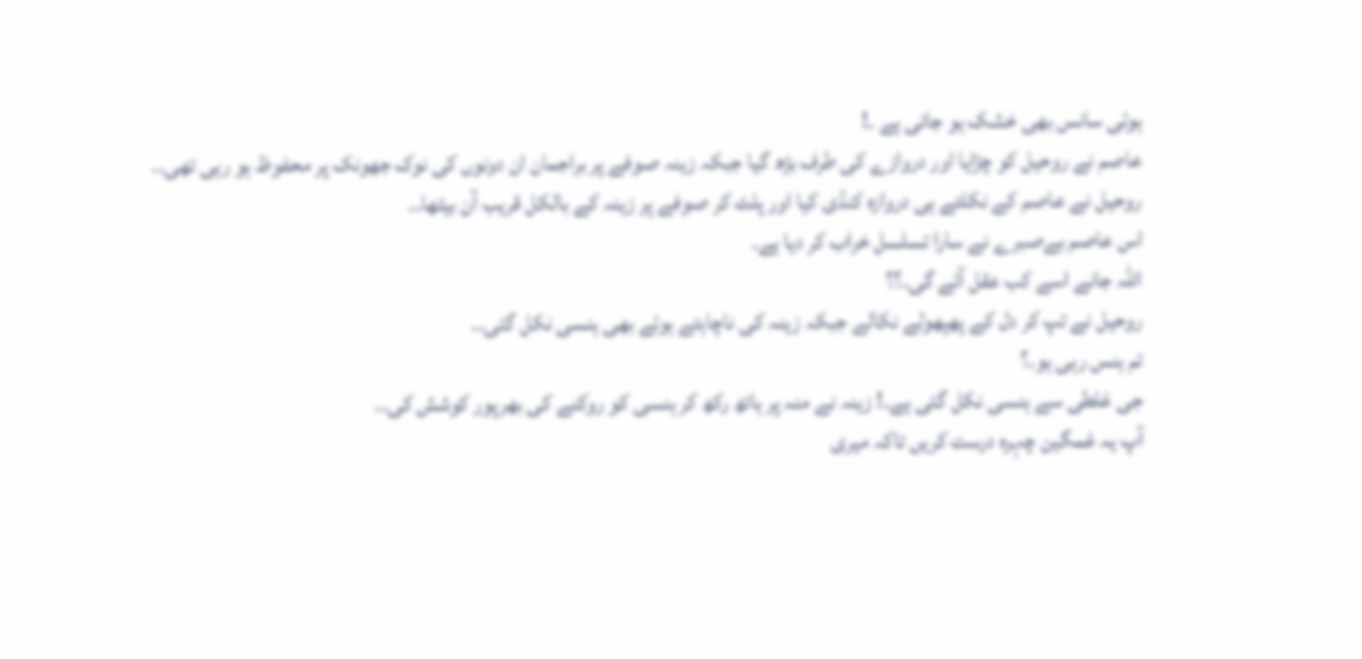ہوئی سانس بھی خشک ہو جاتی ہے ۔!
عاصم نے روحیل کو چڑایا اور دروازے کی طرف بڑھ گیا جبکہ زینہ صوفے پر براجمان ان دونوں کی نوک جھونک پر محفوظ ہو رہی تھی۔۔
روحیل نے عاصم کے نکلتے ہی دروازہ کنڈی کیا اور پلٹ کر صوفے پر زینہ کے بالکل قریب آن بیٹھا۔۔
اس عاصم بےصبرے نے سارا تسلسل خراب کر دیا ہے۔
اللہ جانے اسے کب عقل آئے گی۔؟؟
روحیل نے تپ کر دل کے پھپھولے نکالے جبکہ زینہ کی ناچاہتے ہوئے بھی ہنسی نکل گئی۔۔
تم ہنس رہی ہو۔؟
جی غلطی سے ہنسی نکل گئی ہے۔! زینہ نے منہ پر ہاتھ رکھ کر ہنسی کو روکنے کی بھرپور کوشش کی۔۔
آپ یہ غمگین چہرہ درست کریں تاکہ میری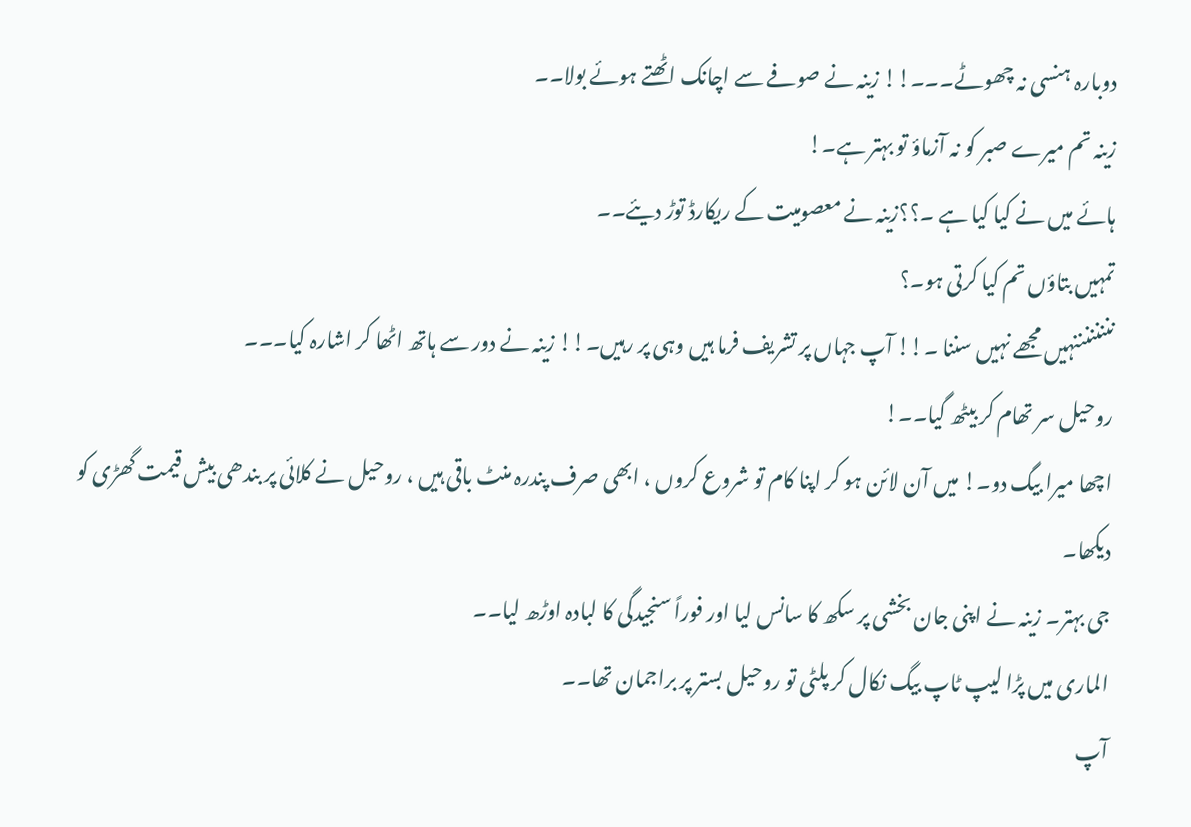دوبارہ ہنسی نہ چھوٹے۔۔۔!! زینہ نے صوفے سے اچانک اٹھتے ہوئے بولا۔۔
زینہ تم میرے صبر کو نہ آزماؤ تو بہتر ہے۔!
ہائے میں نے کیا کیا ہے ۔؟؟زینہ نے معصومیت کے ریکارڈ توڑ دیئے۔۔
تمہیں بتاؤں تم کیا کرتی ہو۔؟
ننننننننہیں مجھے نہیں سننا ۔!! آپ جہاں پر تشریف فرما ہیں وہی پر رہیں۔!! زینہ نے دور سے ہاتھ اٹھا کر اشارہ کیا۔۔۔
روحیل سر تھام کر بیٹھ گیا۔۔!
اچھا میرا بیگ دو۔! میں آن لائن ہو کر اپنا کام تو شروع کروں ، ابھی صرف پندرہ منٹ باقی ہیں ، روحیل نے کلائی پر بندھی بیش قیمت گھڑی کو دیکھا۔
جی بہتر۔ زینہ نے اپنی جان بخشی پر سکھ کا سانس لیا اور فوراً سنجیدگی کا لبادہ اوڑھ لیا۔۔
الماری میں پڑا لیپ ٹاپ بیگ نکال کر پلٹی تو روحیل بستر پر براجمان تھا۔۔
آپ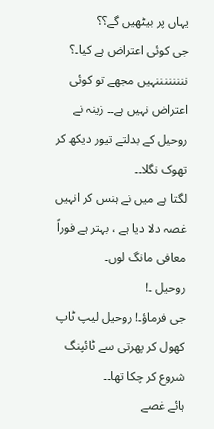یہاں پر بیٹھیں گے؟؟
جی کوئی اعتراض ہے کیا۔؟
ننننننننہیں مجھے تو کوئی اعتراض نہیں ہے۔۔ زینہ نے روحیل کے بدلتے تیور دیکھ کر تھوک نگلا۔۔
لگتا ہے میں نے ہنس کر انہیں غصہ دلا دیا ہے ، بہتر ہے فوراً معافی مانگ لوں۔
روحیل ۔!
جی فرماؤ۔! روحیل لیپ ٹاپ کھول کر پھرتی سے ٹائپنگ شروع کر چکا تھا۔۔
ہائے غصے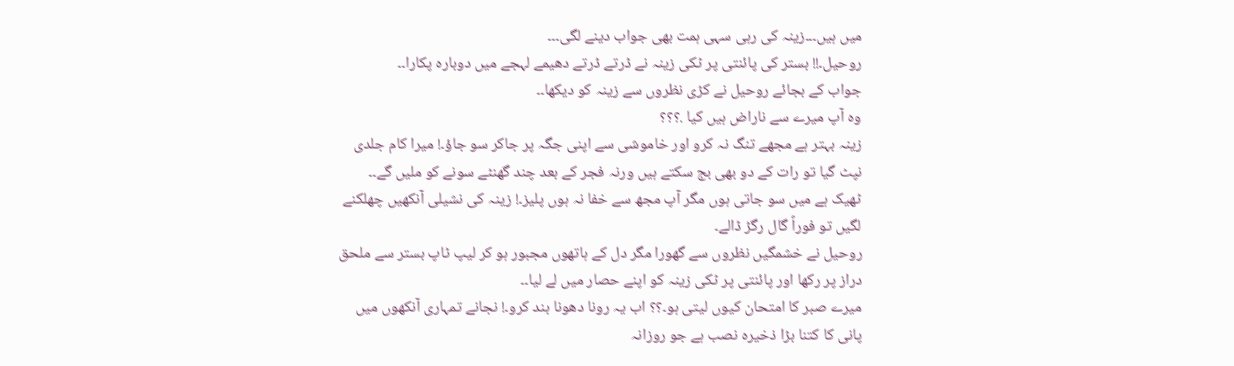میں ہیں۔۔۔زینہ کی رہی سہی ہمت بھی جواب دینے لگی۔۔۔
روحیل۔!! بستر کی پائنتی پر ٹکی زینہ نے ڈرتے ڈرتے دھیمے لہجے میں دوبارہ پکارا۔۔
جواب کے بجائے روحیل نے کڑی نظروں سے زینہ کو دیکھا۔۔
وہ آپ میرے سے ناراض ہیں کیا .؟؟؟
زینہ بہتر ہے مجھے تنگ نہ کرو اور خاموشی سے اپنی جگہ پر جاکر سو جاؤ۔! میرا کام جلدی نپٹ گیا تو رات کے دو بھی بج سکتے ہیں ورنہ فجر کے بعد چند گھنٹے سونے کو ملیں گے۔۔
ٹھیک ہے میں سو جاتی ہوں مگر آپ مجھ سے خفا نہ ہوں پلیز۔! زینہ کی نشیلی آنکھیں چھلکنے لگیں تو فوراً گال رگڑ ڈالے۔
روحیل نے خشمگیں نظروں سے گھورا مگر دل کے ہاتھوں مجبور ہو کر لیپ ٹاپ بستر سے ملحق دراز پر رکھا اور پائنتی پر ٹکی زینہ کو اپنے حصار میں لے لیا۔۔
میرے صبر کا امتحان کیوں لیتی ہو۔؟؟ اب یہ رونا دھونا بند کرو۔! نجانے تمہاری آنکھوں میں پانی کا کتنا بڑا ذخیرہ نصب ہے جو روزانہ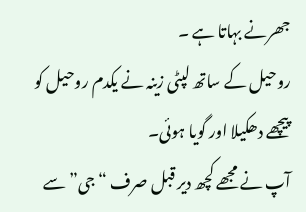جھرنے بہاتا ہے ۔
روحیل کے ساتھ لپٹی زینہ نے یکدم روحیل کو پیچھے دھکیلا اور گویا ہوئی۔
آپ نے مجھے کچھ دیر قبل صرف “جی” سے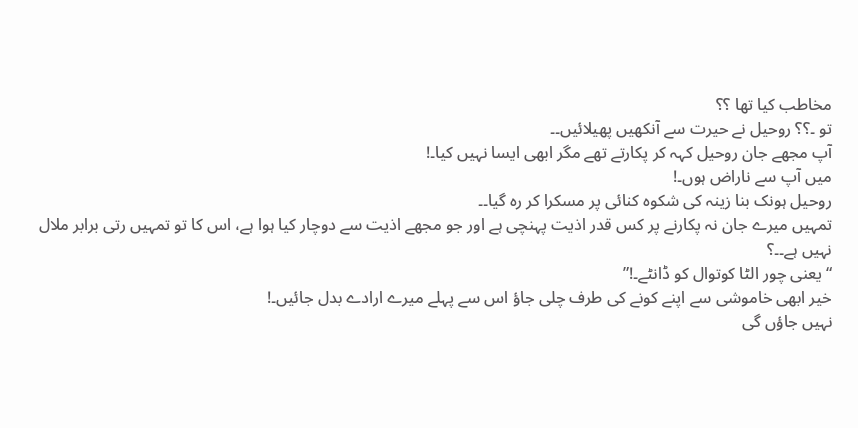مخاطب کیا تھا ؟؟
تو ۔؟؟ روحیل نے حیرت سے آنکھیں پھیلائیں۔۔
آپ مجھے جان روحیل کہہ کر پکارتے تھے مگر ابھی ایسا نہیں کیا۔!
میں آپ سے ناراض ہوں۔!
روحیل ہونک بنا زینہ کی شکوہ کنائی پر مسکرا کر رہ گیا۔۔
تمہیں میرے جان نہ پکارنے پر کس قدر اذیت پہنچی ہے اور جو مجھے اذیت سے دوچار کیا ہوا ہے، اس کا تو تمہیں رتی برابر ملال نہیں ہے۔۔؟
“یعنی چور الٹا کوتوال کو ڈانٹے۔!”
خیر ابھی خاموشی سے اپنے کونے کی طرف چلی جاؤ اس سے پہلے میرے ارادے بدل جائیں۔!
نہیں جاؤں گی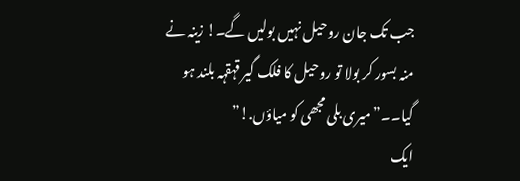جب تک جان روحیل نہیں بولیں گے۔! زینہ نے منہ بسور کر بولا تو روحیل کا فلک گیر قہقہہ بلند ہو گیا۔۔”میری بلی مجھی کو میاؤں.!”
ایک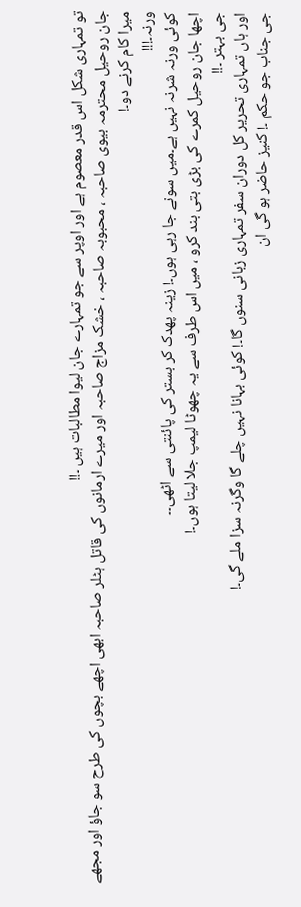تو تمہاری شکل اس قدر معصوم ہے اور اوپر سے جو تمہارے جان لیوا مطالبات ہیں ۔!!
جان روحیل محترمہ بیوی صاحبہ ، محبوبہ صاحبہ ، خشک مزاج صاحبہ اور میرے ارمانوں کی قاتل ہٹلر صاحبہ ابھی اچھے بچوں کی طرح سو جاؤ اور مجھے میرا کام کرنے دو۔!
ورنہ۔!!!
کوئی ورنہ شرنہ نہیں ہے۔میں سونے جا رہی ہوں۔! زینہ پھدک کر بستر کی پائنتی سے اٹھی۔۔
اچھا جان روحیل کمرے کی بڑی بتی بند کرو ، میں اس طرف سے یہ چھوٹا لیمپ جلا لیتا ہوں۔!
جی بہتر ۔!!
اور ہاں تمہاری تحریر کل دوران سفر تمہاری زبانی سنوں گا۔! کوئی بہانا نہیں چلے گا وگرنہ سزا ملے گی۔!
جی جناب جو حکم ۔! کنیز حاضر ہو گی ان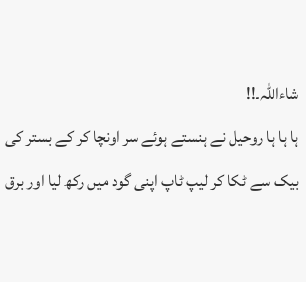شاءاللہ۔!!
ہا ہا ہا روحیل نے ہنستے ہوئے سر اونچا کر کے بستر کی بیک سے ٹکا کر لیپ ٹاپ اپنی گود میں رکھ لیا اور برق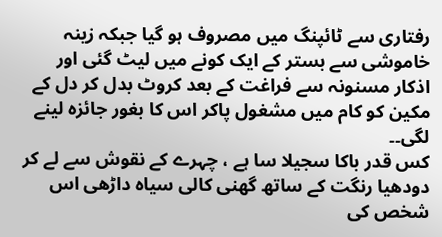رفتاری سے ٹائپنگ میں مصروف ہو گیا جبکہ زینہ خاموشی سے بستر کے ایک کونے میں لیٹ گئی اور اذکار مسنونہ سے فراغت کے بعد کروٹ بدل کر دل کے مکین کو کام میں مشغول پاکر اس کا بغور جائزہ لینے لگی۔۔
کس قدر باکا سجیلا سا ہے ، چہرے کے نقوش سے لے کر دودھیا رنگت کے ساتھ گھنی کالی سیاہ داڑھی اس شخص کی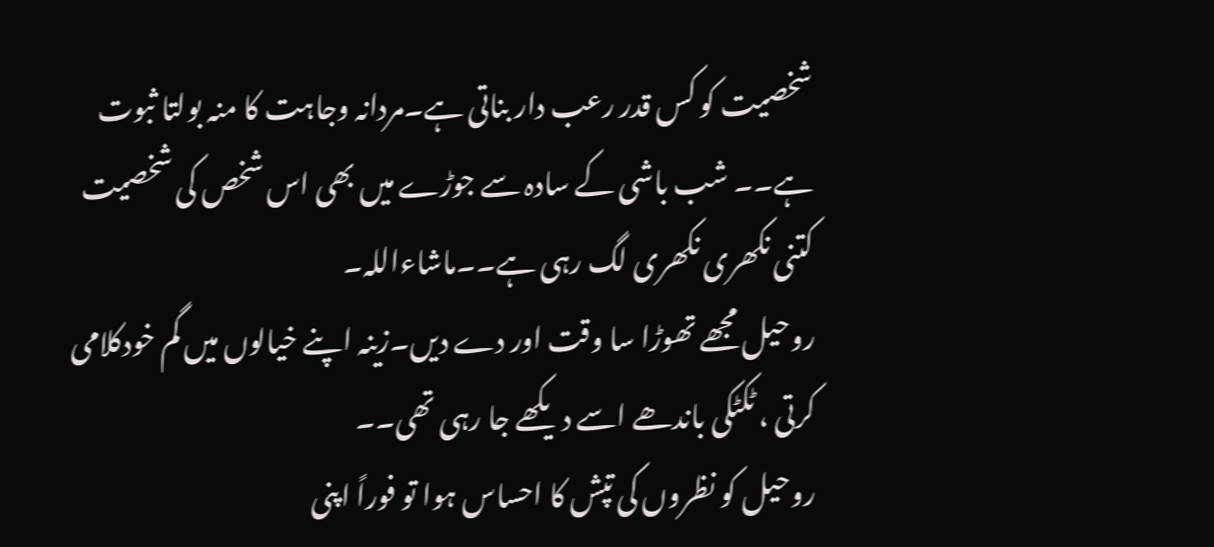شخصیت کو کس قدر رعب دار بناتی ہے۔مردانہ وجاہت کا منہ بولتا ثبوت ہے۔۔ شب باشی کے سادہ سے جوڑے میں بھی اس شخص کی شخصیت کتنی نکھری نکھری لگ رہی ہے۔۔ماشاءاللہ۔
روحیل مجھے تھوڑا سا وقت اور دے دیں۔زینہ اپنے خیالوں میں گم خودکلامی کرتی ، ٹکٹکی باندھے اسے دیکھے جا رہی تھی۔۔
روحیل کو نظروں کی تپش کا احساس ہوا تو فوراً اپنی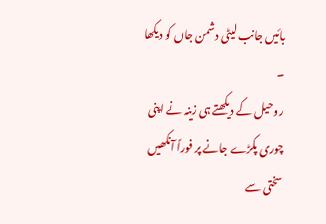بائیں جانب لیٹی دشمن جاں کو دیکھا ۔
روحیل کے دیکھتے ہی زینہ نے اپنی چوری پکڑے جانے پر فوراً آنکھیں سختی سے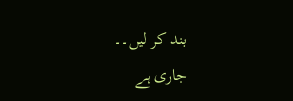بند کر لیں۔۔
جاری ہے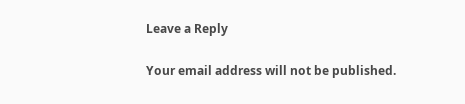Leave a Reply

Your email address will not be published.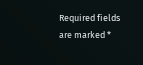Required fields are marked *